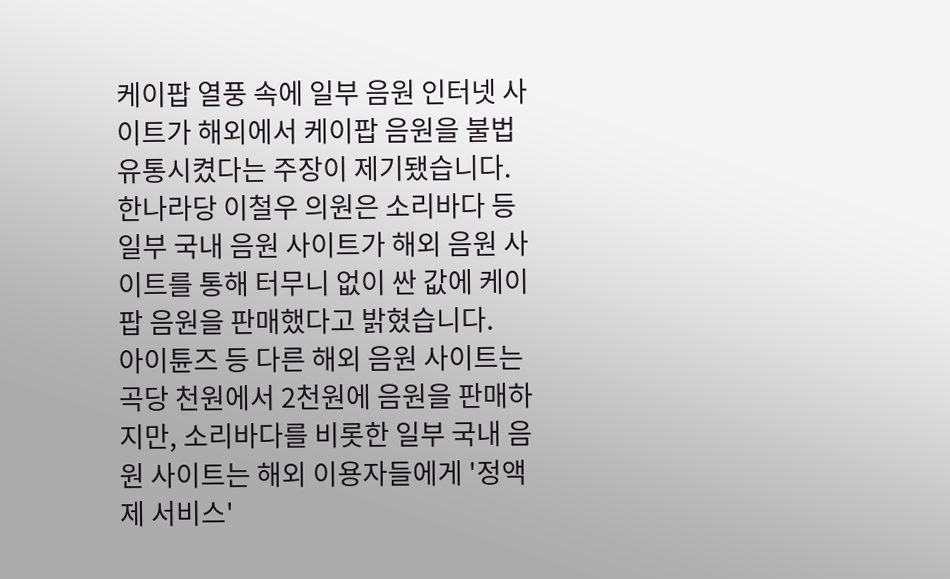케이팝 열풍 속에 일부 음원 인터넷 사이트가 해외에서 케이팝 음원을 불법 유통시켰다는 주장이 제기됐습니다.
한나라당 이철우 의원은 소리바다 등 일부 국내 음원 사이트가 해외 음원 사이트를 통해 터무니 없이 싼 값에 케이팝 음원을 판매했다고 밝혔습니다.
아이튠즈 등 다른 해외 음원 사이트는 곡당 천원에서 2천원에 음원을 판매하지만, 소리바다를 비롯한 일부 국내 음원 사이트는 해외 이용자들에게 '정액제 서비스'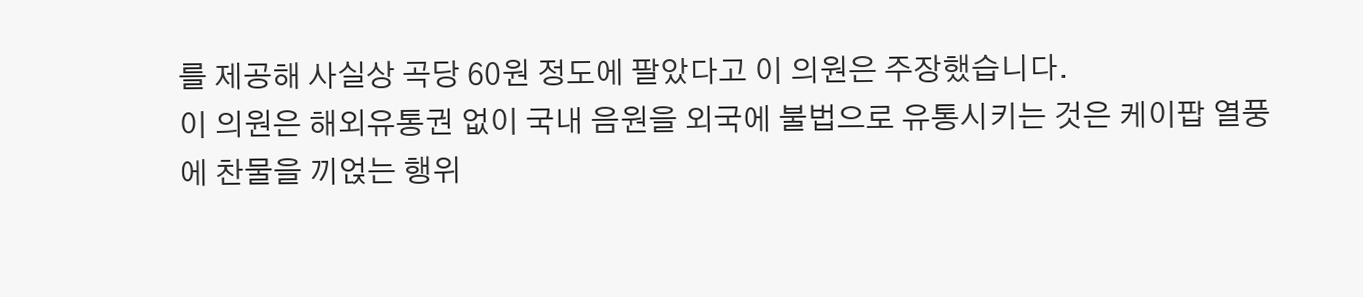를 제공해 사실상 곡당 60원 정도에 팔았다고 이 의원은 주장했습니다.
이 의원은 해외유통권 없이 국내 음원을 외국에 불법으로 유통시키는 것은 케이팝 열풍에 찬물을 끼얹는 행위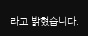라고 밝혔습니다.